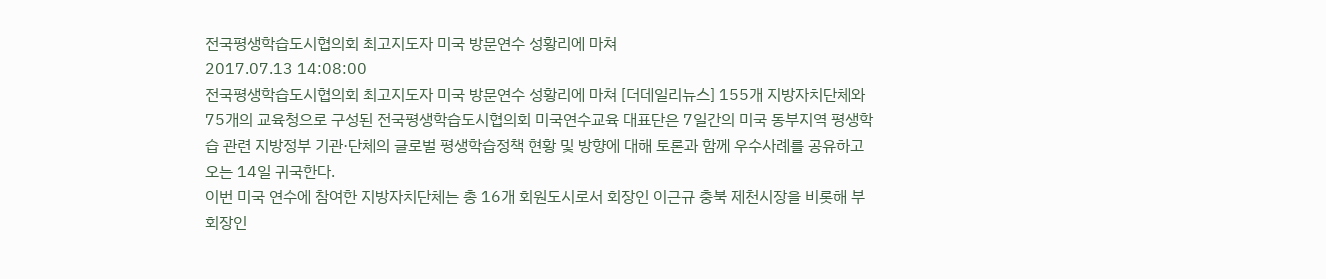전국평생학습도시협의회 최고지도자 미국 방문연수 성황리에 마쳐
2017.07.13 14:08:00
전국평생학습도시협의회 최고지도자 미국 방문연수 성황리에 마쳐 [더데일리뉴스] 155개 지방자치단체와 75개의 교육청으로 구성된 전국평생학습도시협의회 미국연수교육 대표단은 7일간의 미국 동부지역 평생학습 관련 지방정부 기관·단체의 글로벌 평생학습정책 현황 및 방향에 대해 토론과 함께 우수사례를 공유하고 오는 14일 귀국한다.
이번 미국 연수에 참여한 지방자치단체는 총 16개 회원도시로서 회장인 이근규 충북 제천시장을 비롯해 부회장인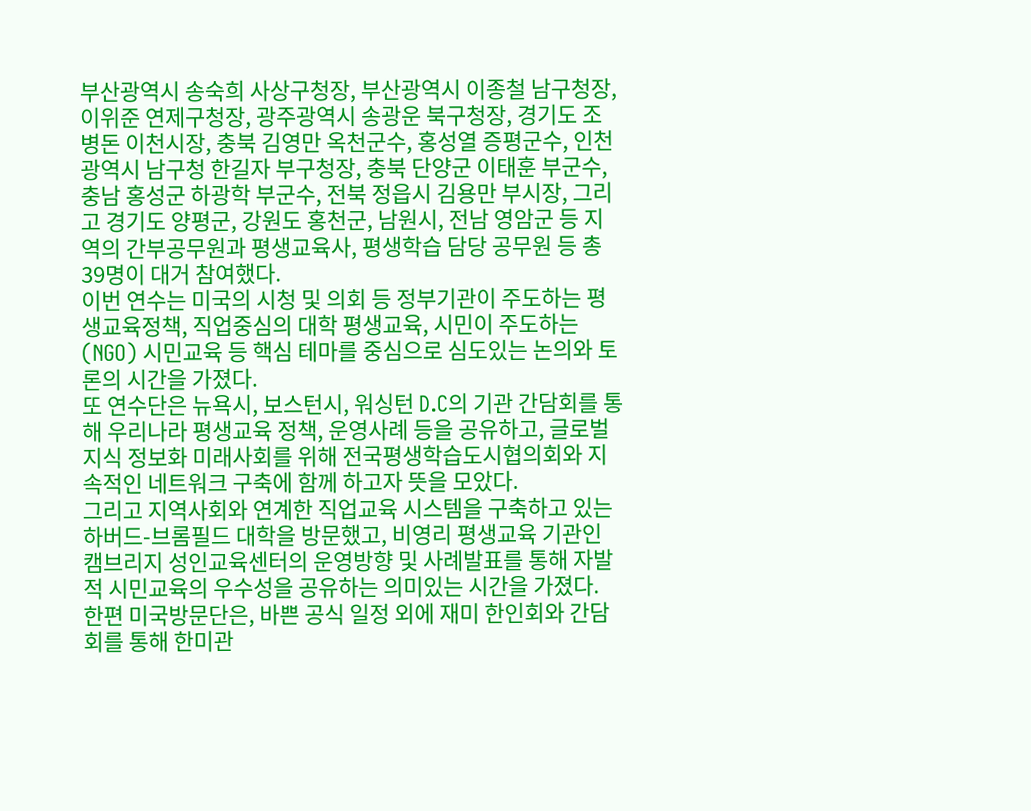부산광역시 송숙희 사상구청장, 부산광역시 이종철 남구청장, 이위준 연제구청장, 광주광역시 송광운 북구청장, 경기도 조병돈 이천시장, 충북 김영만 옥천군수, 홍성열 증평군수, 인천광역시 남구청 한길자 부구청장, 충북 단양군 이태훈 부군수, 충남 홍성군 하광학 부군수, 전북 정읍시 김용만 부시장, 그리고 경기도 양평군, 강원도 홍천군, 남원시, 전남 영암군 등 지역의 간부공무원과 평생교육사, 평생학습 담당 공무원 등 총 39명이 대거 참여했다.
이번 연수는 미국의 시청 및 의회 등 정부기관이 주도하는 평생교육정책, 직업중심의 대학 평생교육, 시민이 주도하는(NGO) 시민교육 등 핵심 테마를 중심으로 심도있는 논의와 토론의 시간을 가졌다.
또 연수단은 뉴욕시, 보스턴시, 워싱턴 D.C의 기관 간담회를 통해 우리나라 평생교육 정책, 운영사례 등을 공유하고, 글로벌 지식 정보화 미래사회를 위해 전국평생학습도시협의회와 지속적인 네트워크 구축에 함께 하고자 뜻을 모았다.
그리고 지역사회와 연계한 직업교육 시스템을 구축하고 있는 하버드-브롬필드 대학을 방문했고, 비영리 평생교육 기관인 캠브리지 성인교육센터의 운영방향 및 사례발표를 통해 자발적 시민교육의 우수성을 공유하는 의미있는 시간을 가졌다.
한편 미국방문단은, 바쁜 공식 일정 외에 재미 한인회와 간담회를 통해 한미관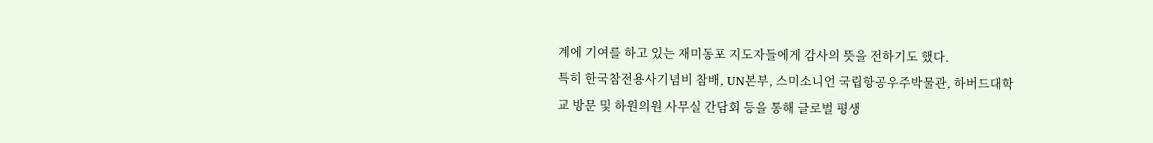계에 기여를 하고 있는 재미동포 지도자들에게 감사의 뜻을 전하기도 했다.
특히 한국참전용사기념비 참배, UN본부, 스미소니언 국립항공우주박물관, 하버드대학교 방문 및 하원의원 사무실 간담회 등을 통해 글로벌 평생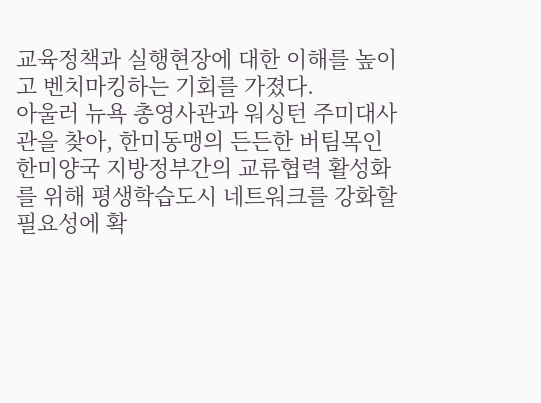교육정책과 실행현장에 대한 이해를 높이고 벤치마킹하는 기회를 가졌다.
아울러 뉴욕 총영사관과 워싱턴 주미대사관을 찾아, 한미동맹의 든든한 버팀목인 한미양국 지방정부간의 교류협력 활성화를 위해 평생학습도시 네트워크를 강화할 필요성에 확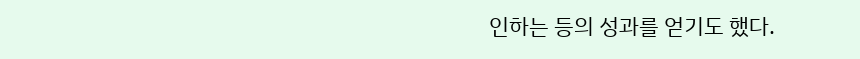인하는 등의 성과를 얻기도 했다.